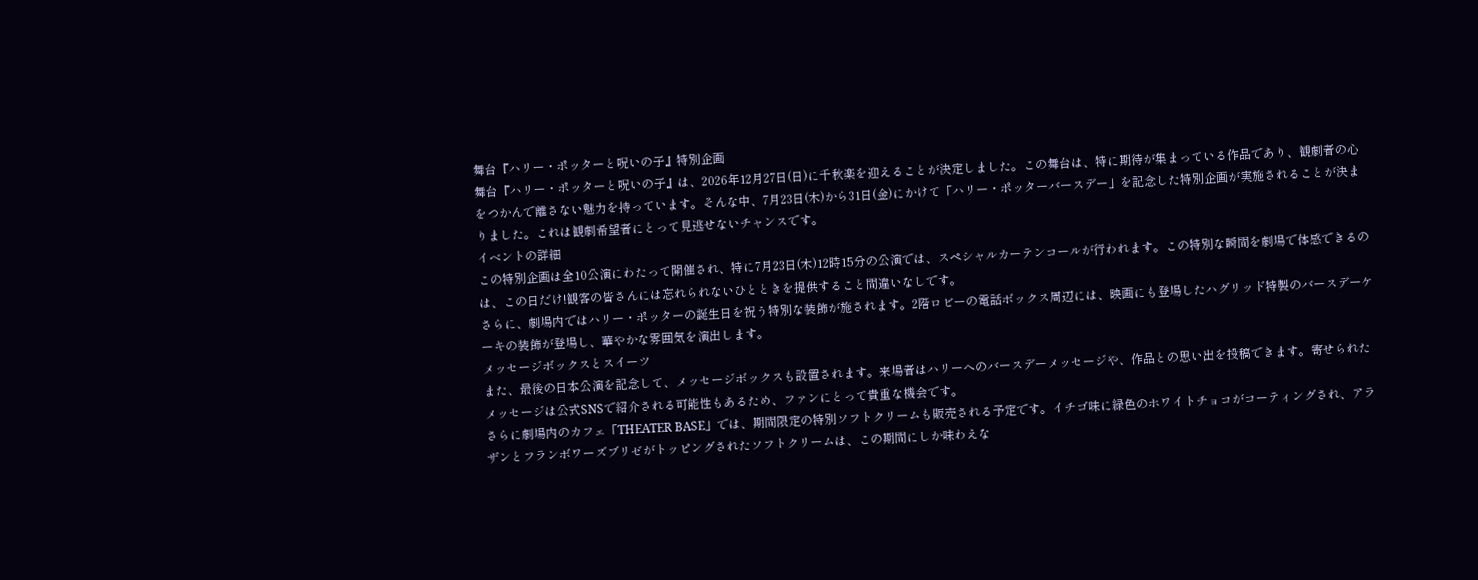舞台『ハリー・ポッターと呪いの子』特別企画
舞台『ハリー・ポッターと呪いの子』は、2026年12月27日(日)に千秋楽を迎えることが決定しました。この舞台は、特に期待が集まっている作品であり、観劇者の心をつかんで離さない魅力を持っています。そんな中、7月23日(木)から31日(金)にかけて「ハリー・ポッターバースデー」を記念した特別企画が実施されることが決まりました。これは観劇希望者にとって見逃せないチャンスです。
イベントの詳細
この特別企画は全10公演にわたって開催され、特に7月23日(木)12時15分の公演では、スペシャルカーテンコールが行われます。この特別な瞬間を劇場で体感できるのは、この日だけ!観客の皆さんには忘れられないひとときを提供すること間違いなしです。
さらに、劇場内ではハリー・ポッターの誕生日を祝う特別な装飾が施されます。2階ロビーの電話ボックス周辺には、映画にも登場したハグリッド特製のバースデーケーキの装飾が登場し、華やかな雰囲気を演出します。
メッセージボックスとスイーツ
また、最後の日本公演を記念して、メッセージボックスも設置されます。来場者はハリーへのバースデーメッセージや、作品との思い出を投稿できます。寄せられたメッセージは公式SNSで紹介される可能性もあるため、ファンにとって貴重な機会です。
さらに劇場内のカフェ「THEATER BASE」では、期間限定の特別ソフトクリームも販売される予定です。イチゴ味に緑色のホワイトチョコがコーティングされ、アラザンとフランボワーズブリゼがトッピングされたソフトクリームは、この期間にしか味わえな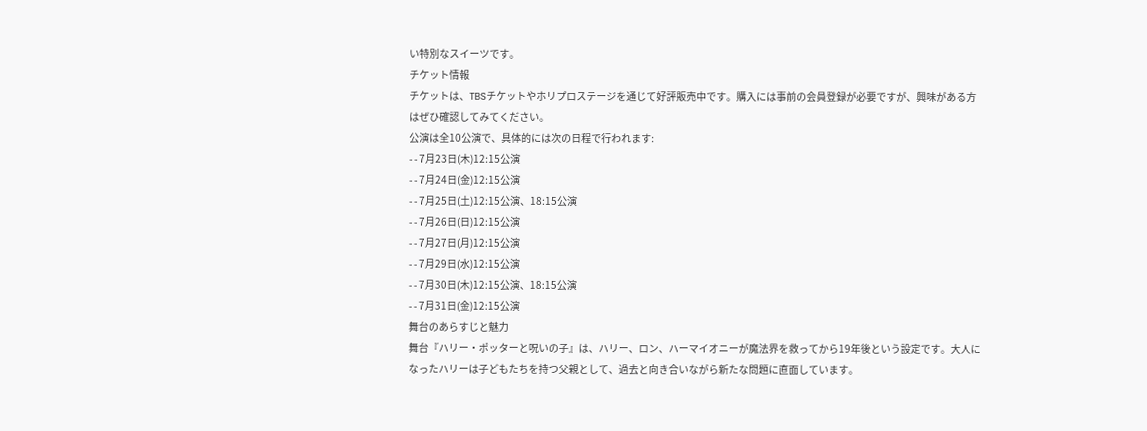い特別なスイーツです。
チケット情報
チケットは、TBSチケットやホリプロステージを通じて好評販売中です。購入には事前の会員登録が必要ですが、興味がある方はぜひ確認してみてください。
公演は全10公演で、具体的には次の日程で行われます:
- - 7月23日(木)12:15公演
- - 7月24日(金)12:15公演
- - 7月25日(土)12:15公演、18:15公演
- - 7月26日(日)12:15公演
- - 7月27日(月)12:15公演
- - 7月29日(水)12:15公演
- - 7月30日(木)12:15公演、18:15公演
- - 7月31日(金)12:15公演
舞台のあらすじと魅力
舞台『ハリー・ポッターと呪いの子』は、ハリー、ロン、ハーマイオニーが魔法界を救ってから19年後という設定です。大人になったハリーは子どもたちを持つ父親として、過去と向き合いながら新たな問題に直面しています。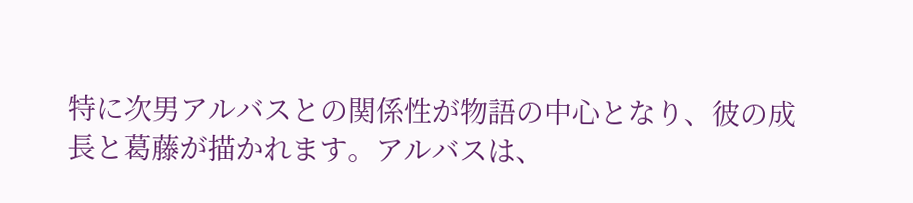特に次男アルバスとの関係性が物語の中心となり、彼の成長と葛藤が描かれます。アルバスは、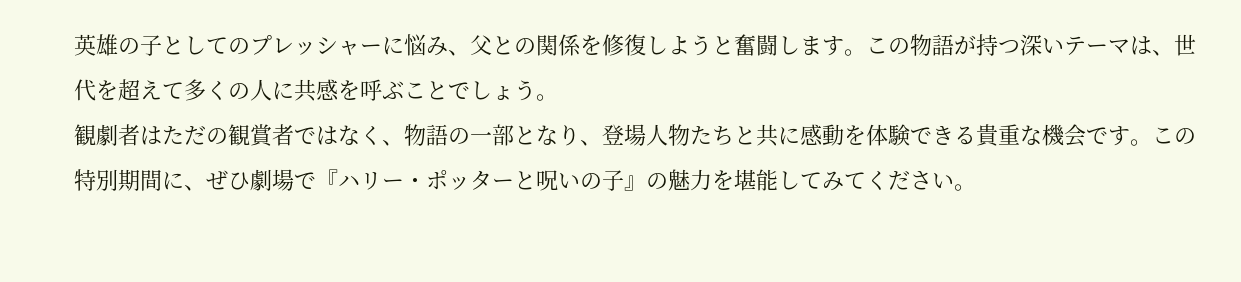英雄の子としてのプレッシャーに悩み、父との関係を修復しようと奮闘します。この物語が持つ深いテーマは、世代を超えて多くの人に共感を呼ぶことでしょう。
観劇者はただの観賞者ではなく、物語の一部となり、登場人物たちと共に感動を体験できる貴重な機会です。この特別期間に、ぜひ劇場で『ハリー・ポッターと呪いの子』の魅力を堪能してみてください。